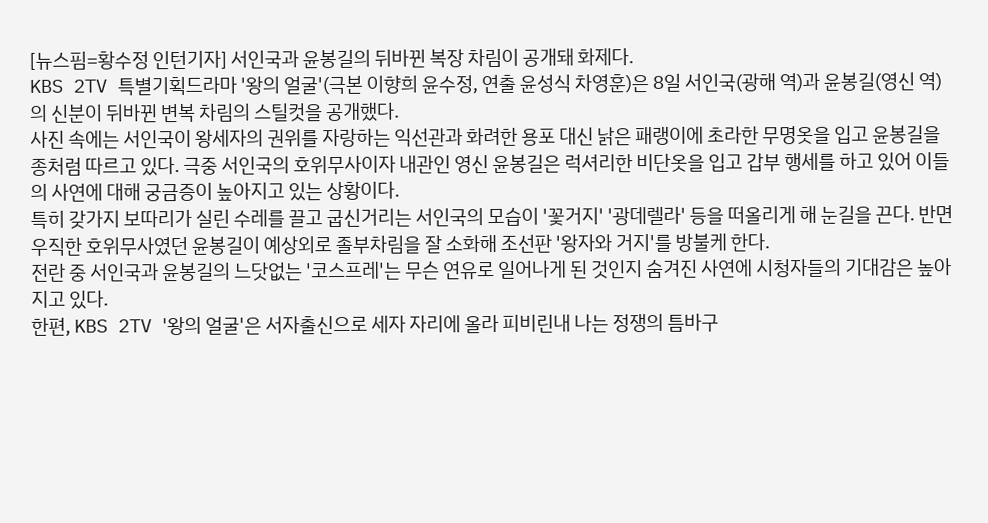[뉴스핌=황수정 인턴기자] 서인국과 윤봉길의 뒤바뀐 복장 차림이 공개돼 화제다.
KBS 2TV 특별기획드라마 '왕의 얼굴'(극본 이향희 윤수정, 연출 윤성식 차영훈)은 8일 서인국(광해 역)과 윤봉길(영신 역)의 신분이 뒤바뀐 변복 차림의 스틸컷을 공개했다.
사진 속에는 서인국이 왕세자의 권위를 자랑하는 익선관과 화려한 용포 대신 낡은 패랭이에 초라한 무명옷을 입고 윤봉길을 종처럼 따르고 있다. 극중 서인국의 호위무사이자 내관인 영신 윤봉길은 럭셔리한 비단옷을 입고 갑부 행세를 하고 있어 이들의 사연에 대해 궁금증이 높아지고 있는 상황이다.
특히 갖가지 보따리가 실린 수레를 끌고 굽신거리는 서인국의 모습이 '꽃거지' '광데렐라' 등을 떠올리게 해 눈길을 끈다. 반면 우직한 호위무사였던 윤봉길이 예상외로 졸부차림을 잘 소화해 조선판 '왕자와 거지'를 방불케 한다.
전란 중 서인국과 윤봉길의 느닷없는 '코스프레'는 무슨 연유로 일어나게 된 것인지 숨겨진 사연에 시청자들의 기대감은 높아지고 있다.
한편, KBS 2TV '왕의 얼굴'은 서자출신으로 세자 자리에 올라 피비린내 나는 정쟁의 틈바구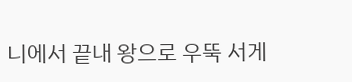니에서 끝내 왕으로 우뚝 서게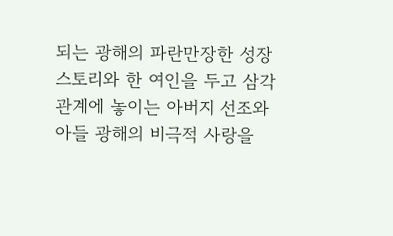되는 광해의 파란만장한 성장 스토리와 한 여인을 두고 삼각관계에 놓이는 아버지 선조와 아들 광해의 비극적 사랑을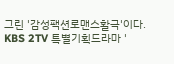그린 '감성팩션로맨스활극'이다.
KBS 2TV 특별기획드라마 '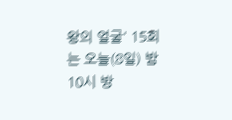왕의 얼굴' 15회는 오늘(8일) 밤 10시 방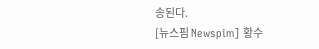송된다.
[뉴스핌 Newspim] 황수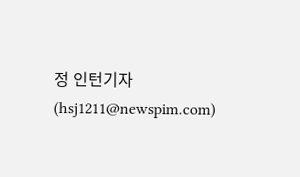정 인턴기자(hsj1211@newspim.com)